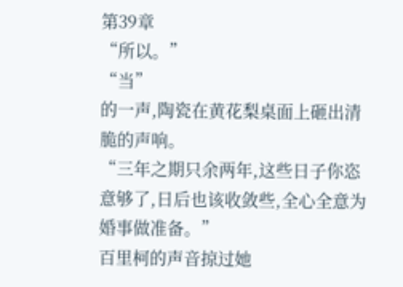第39章
“所以。”
“当”
的一声,陶瓷在黄花梨桌面上砸出清脆的声响。
“三年之期只余两年,这些日子你恣意够了,日后也该收敛些,全心全意为婚事做准备。”
百里柯的声音掠过她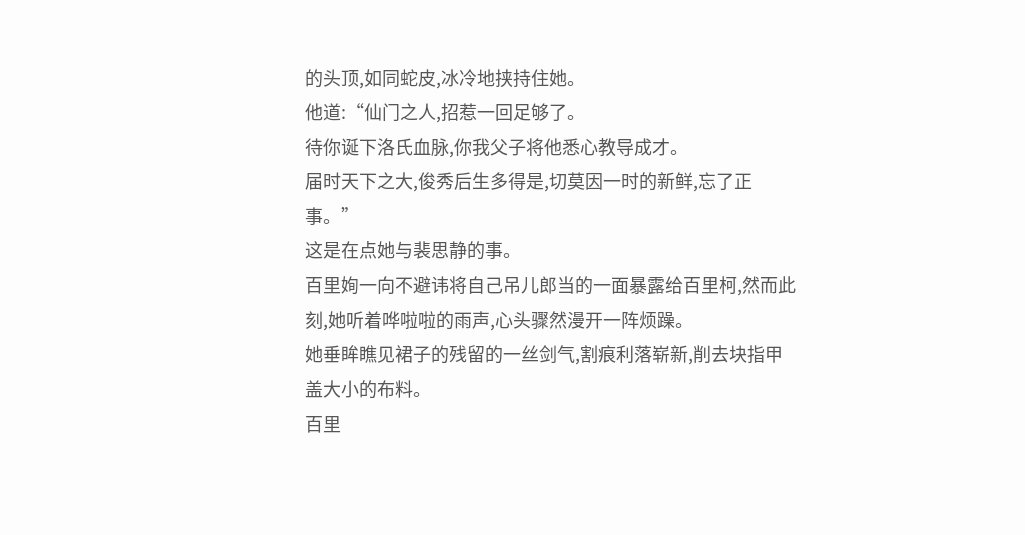的头顶,如同蛇皮,冰冷地挟持住她。
他道:“仙门之人,招惹一回足够了。
待你诞下洛氏血脉,你我父子将他悉心教导成才。
届时天下之大,俊秀后生多得是,切莫因一时的新鲜,忘了正事。”
这是在点她与裴思静的事。
百里姰一向不避讳将自己吊儿郎当的一面暴露给百里柯,然而此刻,她听着哗啦啦的雨声,心头骤然漫开一阵烦躁。
她垂眸瞧见裙子的残留的一丝剑气,割痕利落崭新,削去块指甲盖大小的布料。
百里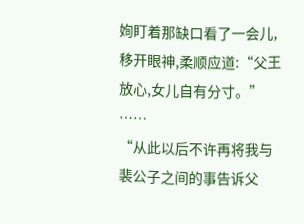姰盯着那缺口看了一会儿,移开眼神,柔顺应道:“父王放心,女儿自有分寸。”
……
“从此以后不许再将我与裴公子之间的事告诉父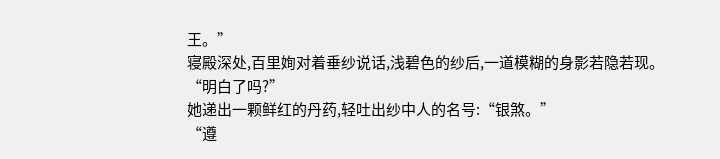王。”
寝殿深处,百里姰对着垂纱说话,浅碧色的纱后,一道模糊的身影若隐若现。
“明白了吗?”
她递出一颗鲜红的丹药,轻吐出纱中人的名号:“银煞。”
“遵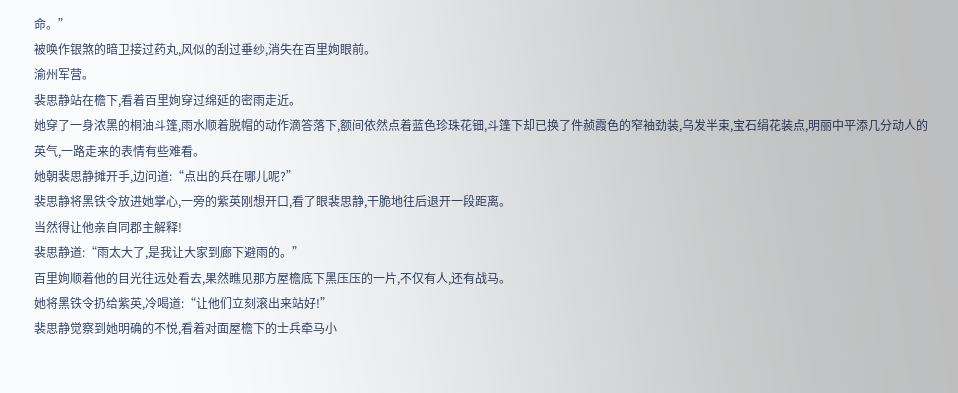命。”
被唤作银煞的暗卫接过药丸,风似的刮过垂纱,消失在百里姰眼前。
渝州军营。
裴思静站在檐下,看着百里姰穿过绵延的密雨走近。
她穿了一身浓黑的桐油斗篷,雨水顺着脱帽的动作滴答落下,额间依然点着蓝色珍珠花钿,斗篷下却已换了件赪霞色的窄袖劲装,乌发半束,宝石绢花装点,明丽中平添几分动人的英气,一路走来的表情有些难看。
她朝裴思静摊开手,边问道:“点出的兵在哪儿呢?”
裴思静将黑铁令放进她掌心,一旁的紫英刚想开口,看了眼裴思静,干脆地往后退开一段距离。
当然得让他亲自同郡主解释!
裴思静道:“雨太大了,是我让大家到廊下避雨的。”
百里姰顺着他的目光往远处看去,果然瞧见那方屋檐底下黑压压的一片,不仅有人,还有战马。
她将黑铁令扔给紫英,冷喝道:“让他们立刻滚出来站好!”
裴思静觉察到她明确的不悦,看着对面屋檐下的士兵牵马小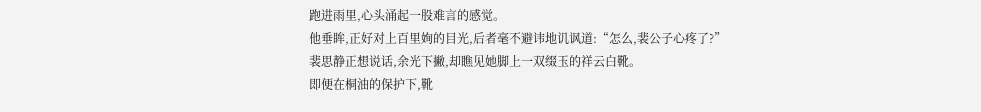跑进雨里,心头涌起一股难言的感觉。
他垂眸,正好对上百里姰的目光,后者毫不避讳地讥讽道:“怎么,裴公子心疼了?”
裴思静正想说话,余光下撇,却瞧见她脚上一双缀玉的祥云白靴。
即便在桐油的保护下,靴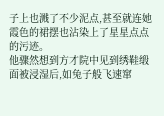子上也溅了不少泥点,甚至就连她霞色的裙摆也沾染上了星星点点的污迹。
他骤然想到方才院中见到绣鞋缎面被浸湿后,如兔子般飞速窜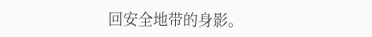回安全地带的身影。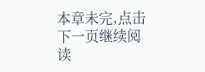本章未完,点击下一页继续阅读